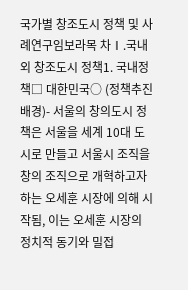국가별 창조도시 정책 및 사례연구임보라목 차Ⅰ.국내외 창조도시 정책1. 국내정책□ 대한민국○ (정책추진배경)- 서울의 창의도시 정책은 서울을 세계 10대 도시로 만들고 서울시 조직을 창의 조직으로 개혁하고자 하는 오세훈 시장에 의해 시작됨, 이는 오세훈 시장의 정치적 동기와 밀접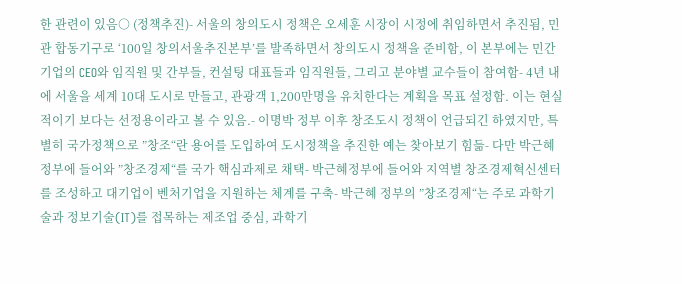한 관련이 있음○ (정책추진)- 서울의 창의도시 정책은 오세훈 시장이 시정에 취임하면서 추진됨, 민관 합동기구로 ‘100일 창의서울추진본부’를 발족하면서 창의도시 정책을 준비함, 이 본부에는 민간기업의 CEO와 임직원 및 간부들, 컨설팅 대표들과 임직원들, 그리고 분야별 교수들이 참여함- 4년 내에 서울을 세계 10대 도시로 만들고, 관광객 1,200만명을 유치한다는 계획을 목표 설정함. 이는 현실적이기 보다는 선정용이라고 볼 수 있음.- 이명박 정부 이후 창조도시 정책이 언급되긴 하였지만, 특별히 국가정책으로 ”창조“란 용어를 도입하여 도시정책을 추진한 예는 찾아보기 힘듦- 다만 박근혜 정부에 들어와 ”창조경제“를 국가 핵심과제로 채택- 박근혜정부에 들어와 지역별 창조경제혁신센터를 조성하고 대기업이 벤처기업을 지원하는 체계를 구축- 박근혜 정부의 ”창조경제“는 주로 과학기술과 정보기술(IT)를 접목하는 제조업 중심, 과학기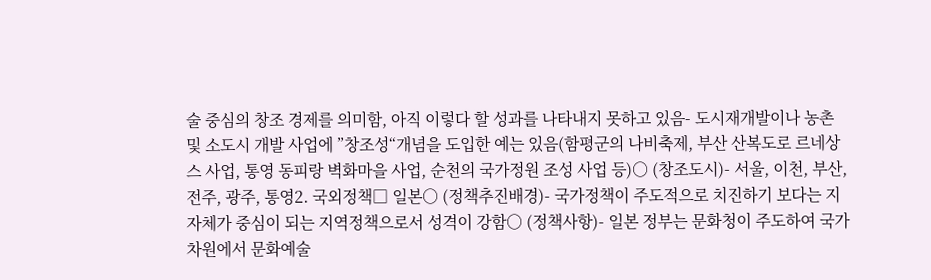술 중심의 창조 경제를 의미함, 아직 이렇다 할 성과를 나타내지 못하고 있음- 도시재개발이나 농촌 및 소도시 개발 사업에 ”창조성“개념을 도입한 예는 있음(함평군의 나비축제, 부산 산복도로 르네상스 사업, 통영 동피랑 벽화마을 사업, 순천의 국가정원 조성 사업 등)○ (창조도시)- 서울, 이천, 부산, 전주, 광주, 통영2. 국외정책□ 일본○ (정책추진배경)- 국가정책이 주도적으로 치진하기 보다는 지자체가 중심이 되는 지역정책으로서 성격이 강함○ (정책사항)- 일본 정부는 문화청이 주도하여 국가차원에서 문화예술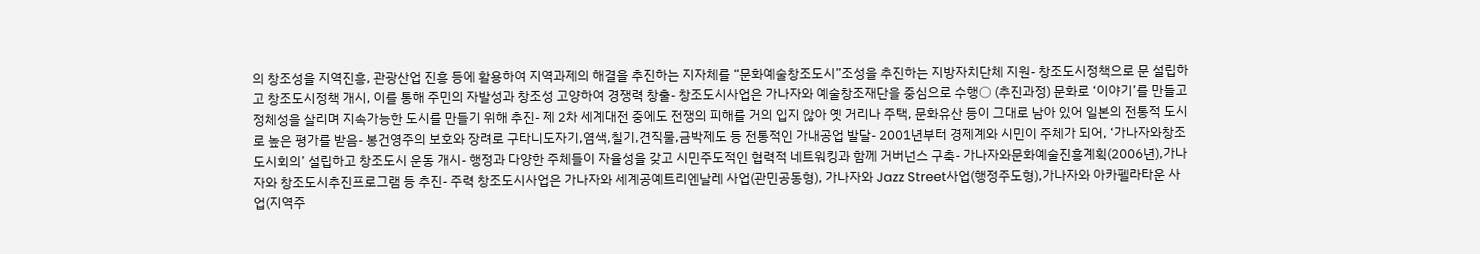의 창조성을 지역진흥, 관광산업 진흥 등에 활용하여 지역과제의 해결을 추진하는 지자체를 “문화예술창조도시”조성을 추진하는 지방자치단체 지원- 창조도시정책으로 문 설립하고 창조도시정책 개시, 이를 통해 주민의 자발성과 창조성 고양하여 경쟁력 창출- 창조도시사업은 가나자와 예술창조재단을 중심으로 수행○ (추진과정) 문화로 ‘이야기’를 만들고 정체성을 살리며 지속가능한 도시를 만들기 위해 추진- 제 2차 세계대전 중에도 전쟁의 피해를 거의 입지 않아 옛 거리나 주택, 문화유산 등이 그대로 남아 있어 일본의 전통적 도시로 높은 평가를 받음- 봉건영주의 보호와 장려로 구타니도자기,염색,칠기,견직물,금박제도 등 전통적인 가내공업 발달- 2001년부터 경제계와 시민이 주체가 되어, ‘가나자와창조도시회의’ 설립하고 창조도시 운동 개시- 행정과 다양한 주체들이 자율성을 갖고 시민주도적인 협력적 네트워킹과 함께 거버넌스 구축- 가나자와문화예술진흥계획(2006년),가나자와 창조도시추진프로그램 등 추진- 주력 창조도시사업은 가나자와 세계공예트리엔날레 사업(관민공동형), 가나자와 Jazz Street사업(행정주도형),가나자와 아카펠라타운 사업(지역주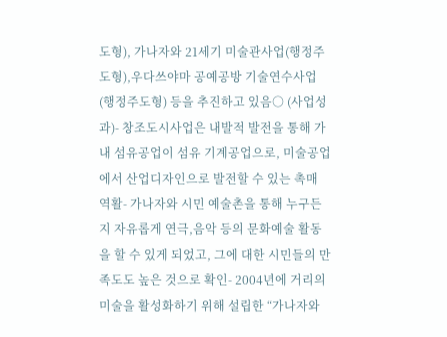도형), 가나자와 21세기 미술관사업(행정주도형),우다쓰야마 공예공방 기술연수사업(행정주도형) 등을 추진하고 있음○ (사업성과)- 창조도시사업은 내발적 발전을 통해 가내 섬유공업이 섬유 기계공업으로, 미술공업에서 산업디자인으로 발전할 수 있는 촉매 역활- 가나자와 시민 예술촌을 통해 누구든지 자유롭게 연극,음악 등의 문화예술 활동을 할 수 있게 되었고, 그에 대한 시민들의 만족도도 높은 것으로 확인- 2004년에 거리의 미술을 활성화하기 위해 설립한 “가나자와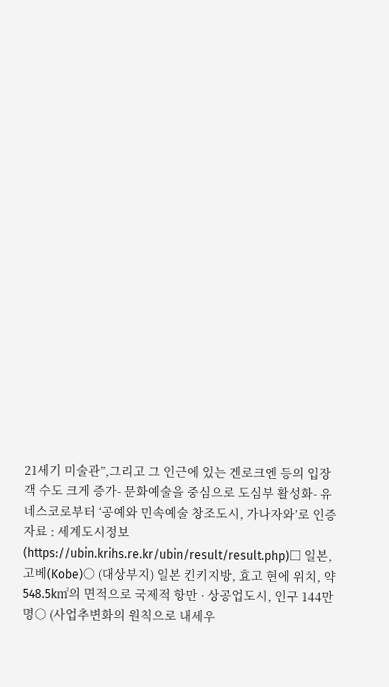21세기 미술관”,그리고 그 인근에 있는 겐로크엔 등의 입장객 수도 크게 증가- 문화예술을 중심으로 도심부 활성화- 유네스코로부터 ‘공예와 민속예술 창조도시, 가나자와’로 인증자료 : 세계도시정보 (https://ubin.krihs.re.kr/ubin/result/result.php)□ 일본, 고베(Kobe)○ (대상부지) 일본 킨키지방, 효고 현에 위치, 약 548.5k㎡의 면적으로 국제적 항만 · 상공업도시, 인구 144만명○ (사업추변화의 원칙으로 내세우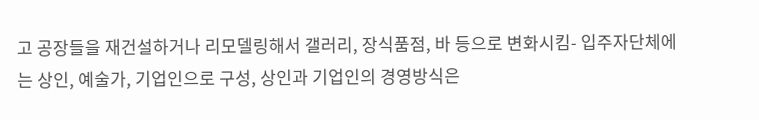고 공장들을 재건설하거나 리모델링해서 갤러리, 장식품점, 바 등으로 변화시킴- 입주자단체에는 상인, 예술가, 기업인으로 구성, 상인과 기업인의 경영방식은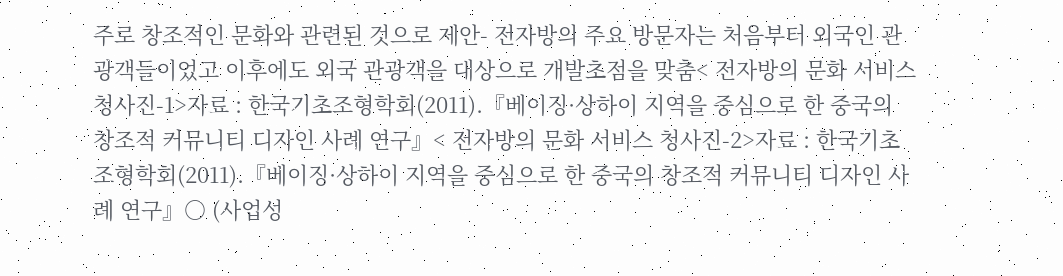주로 창조적인 문화와 관련된 것으로 제안- 전자방의 주요 방문자는 처음부터 외국인 관광객들이었고 이후에도 외국 관광객을 대상으로 개발초점을 맞춤< 전자방의 문화 서비스 청사진-1>자료 : 한국기초조형학회(2011).『베이징·상하이 지역을 중심으로 한 중국의 창조적 커뮤니티 디자인 사례 연구』< 전자방의 문화 서비스 청사진-2>자료 : 한국기초조형학회(2011).『베이징·상하이 지역을 중심으로 한 중국의 창조적 커뮤니티 디자인 사례 연구』○ (사업성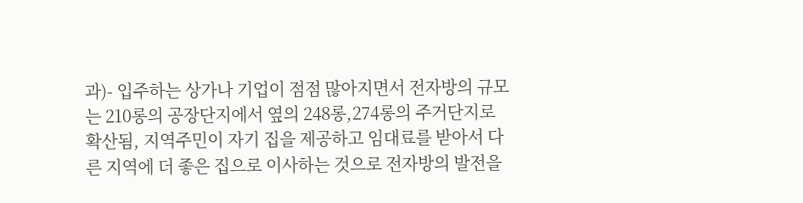과)- 입주하는 상가나 기업이 점점 많아지면서 전자방의 규모는 210롱의 공장단지에서 옆의 248롱,274롱의 주거단지로 확산됨, 지역주민이 자기 집을 제공하고 임대료를 받아서 다른 지역에 더 좋은 집으로 이사하는 것으로 전자방의 발전을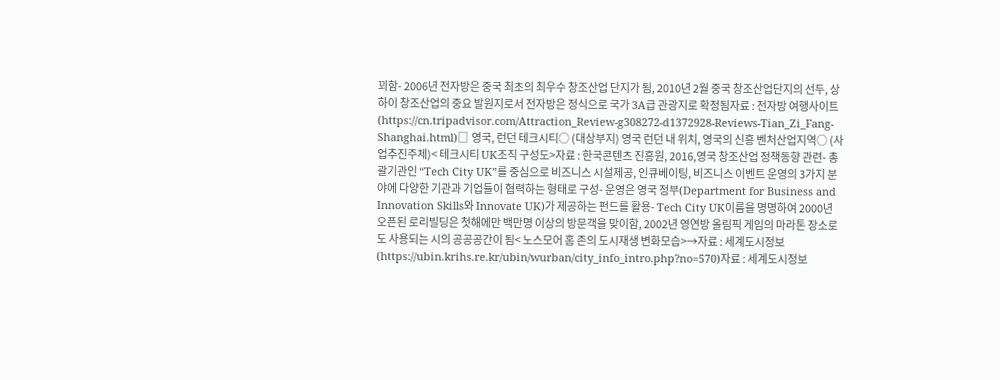꾀함- 2006년 전자방은 중국 최초의 최우수 창조산업 단지가 됨, 2010년 2월 중국 창조산업단지의 선두, 상하이 창조산업의 중요 발원지로서 전자방은 정식으로 국가 3A급 관광지로 확정됨자료 : 전자방 여행사이트(https://cn.tripadvisor.com/Attraction_Review-g308272-d1372928-Reviews-Tian_Zi_Fang-Shanghai.html)□ 영국, 런던 테크시티○ (대상부지) 영국 런던 내 위치, 영국의 신흥 벤처산업지역○ (사업추진주체)< 테크시티 UK조직 구성도>자료 : 한국콘텐츠 진흥원, 2016,영국 창조산업 정책동향 관련- 총괄기관인 “Tech City UK”를 중심으로 비즈니스 시설제공, 인큐베이팅, 비즈니스 이벤트 운영의 3가지 분야에 다양한 기관과 기업들이 협력하는 형태로 구성- 운영은 영국 정부(Department for Business and Innovation Skills와 Innovate UK)가 제공하는 펀드를 활용- Tech City UK이름을 명명하여 2000년 오픈된 로리빌딩은 첫해에만 백만명 이상의 방문객을 맞이함, 2002년 영연방 올림픽 게임의 마라톤 장소로도 사용되는 시의 공공공간이 됨< 노스모어 홈 존의 도시재생 변화모습>→자료 : 세계도시정보(https://ubin.krihs.re.kr/ubin/wurban/city_info_intro.php?no=570)자료 : 세계도시정보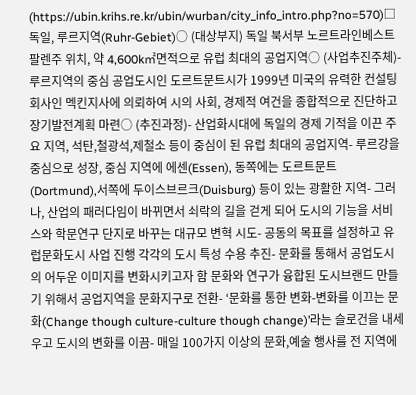(https://ubin.krihs.re.kr/ubin/wurban/city_info_intro.php?no=570)□ 독일, 루르지역(Ruhr-Gebiet)○ (대상부지) 독일 북서부 노르트라인베스트팔렌주 위치, 약 4,600k㎡면적으로 유럽 최대의 공업지역○ (사업추진주체)- 루르지역의 중심 공업도시인 도르트문트시가 1999년 미국의 유력한 컨설팅회사인 멕킨지사에 의뢰하여 시의 사회, 경제적 여건을 종합적으로 진단하고 장기발전계획 마련○ (추진과정)- 산업화시대에 독일의 경제 기적을 이끈 주요 지역, 석탄,철광석,제철소 등이 중심이 된 유럽 최대의 공업지역- 루르강을 중심으로 성장, 중심 지역에 에센(Essen), 동쪽에는 도르트문트(Dortmund),서쪽에 두이스브르크(Duisburg) 등이 있는 광활한 지역- 그러나, 산업의 패러다임이 바뀌면서 쇠락의 길을 걷게 되어 도시의 기능을 서비스와 학문연구 단지로 바꾸는 대규모 변혁 시도- 공동의 목표를 설정하고 유럽문화도시 사업 진행 각각의 도시 특성 수용 추진- 문화를 통해서 공업도시의 어두운 이미지를 변화시키고자 함 문화와 연구가 융합된 도시브랜드 만들기 위해서 공업지역을 문화지구로 전환- ‘문화를 통한 변화-변화를 이끄는 문화(Change though culture-culture though change)’라는 슬로건을 내세우고 도시의 변화를 이끔- 매일 100가지 이상의 문화,예술 행사를 전 지역에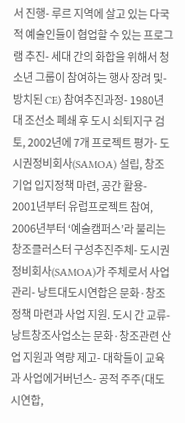서 진행- 루르 지역에 살고 있는 다국적 예술인들이 협업할 수 있는 프로그램 추진- 세대 간의 화합을 위해서 청소년 그룹이 참여하는 행사 장려 및- 방치된 CE) 참여추진과정- 1980년대 조선소 폐쇄 후 도시 쇠퇴지구 검토, 2002년에 7개 프로젝트 평가- 도시권정비회사(SAMOA) 설립, 창조기업 입지정책 마련, 공간 활용- 2001년부터 유럽프로젝트 참여, 2006년부터 ‘예술캠퍼스’라 불리는 창조클러스터 구성추진주체- 도시권정비회사(SAMOA)가 주체로서 사업관리- 낭트대도시연합은 문화·창조정책 마련과 사업 지원. 도시 간 교류- 낭트창조사업소는 문화·창조관련 산업 지원과 역량 제고- 대학들이 교육과 사업에거버넌스- 공적 주주(대도시연합,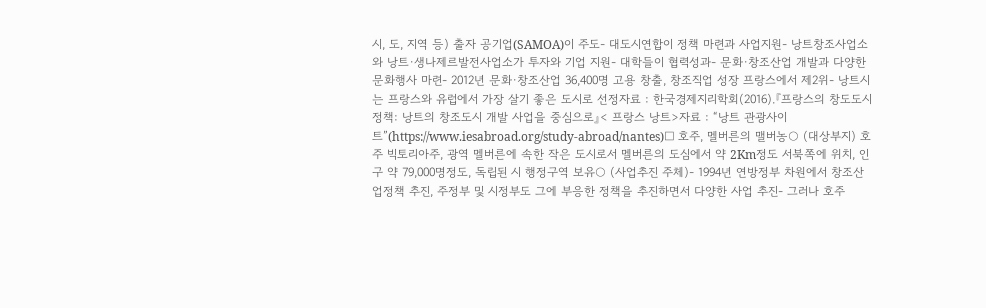시, 도, 지역 등) 출자 공기업(SAMOA)이 주도- 대도시연합이 정책 마련과 사업지원- 낭트창조사업소와 낭트·생나제르발전사업소가 투자와 기업 지원- 대학들이 협력성과- 문화·창조산업 개발과 다양한 문화행사 마련- 2012년 문화·창조산업 36,400명 고용 창출, 창조직업 성장 프랑스에서 제2위- 낭트시는 프랑스와 유럽에서 가장 살기 좋은 도시로 선정자료 : 한국경제지리학회(2016).『프랑스의 창도도시정책: 낭트의 창조도시 개발 사업을 중심으로』< 프랑스 낭트>자료 : “낭트 관광사이트”(https://www.iesabroad.org/study-abroad/nantes)□ 호주, 멜버른의 맬버농○ (대상부지) 호주 빅토리아주, 광역 멜버른에 속한 작은 도시로서 멜버른의 도심에서 약 2Km정도 서북쪽에 위치, 인구 약 79,000명정도, 독립된 시 행정구역 보유○ (사업추진 주체)- 1994년 연방정부 차원에서 창조산업정책 추진, 주정부 및 시정부도 그에 부응한 정책을 추진하면서 다양한 사업 추진- 그러나 호주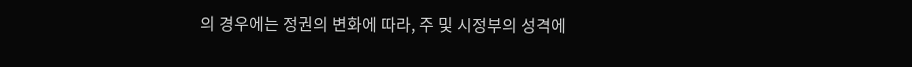의 경우에는 정권의 변화에 따라, 주 및 시정부의 성격에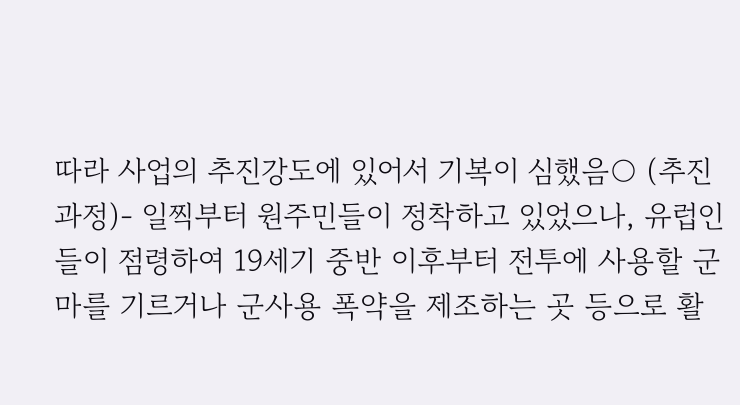따라 사업의 추진강도에 있어서 기복이 심했음○ (추진과정)- 일찍부터 원주민들이 정착하고 있었으나, 유럽인들이 점령하여 19세기 중반 이후부터 전투에 사용할 군마를 기르거나 군사용 폭약을 제조하는 곳 등으로 활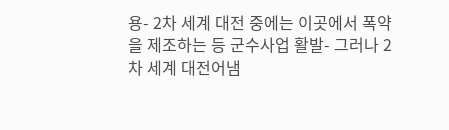용- 2차 세계 대전 중에는 이곳에서 폭약을 제조하는 등 군수사업 활발- 그러나 2차 세계 대전어냄